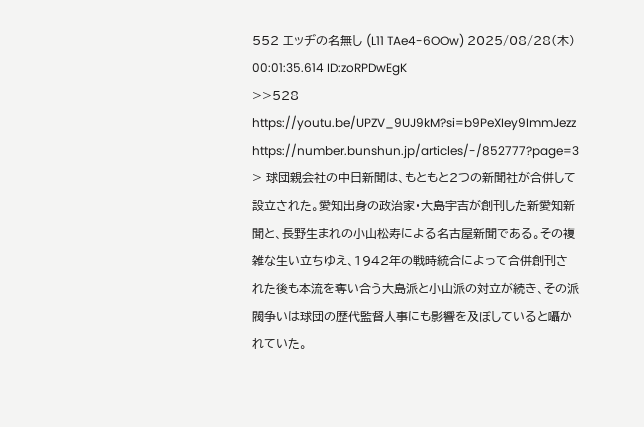552 エッヂの名無し (L11 TAe4-6OOw) 2025/08/28(木) 00:01:35.614 ID:zoRPDwEgK
>>528
https://youtu.be/UPZV_9UJ9kM?si=b9PeXIey9ImmJezz
https://number.bunshun.jp/articles/-/852777?page=3
> 球団親会社の中日新聞は、もともと2つの新聞社が合併して設立された。愛知出身の政治家・大島宇吉が創刊した新愛知新聞と、長野生まれの小山松寿による名古屋新聞である。その複雑な生い立ちゆえ、1942年の戦時統合によって合併創刊された後も本流を奪い合う大島派と小山派の対立が続き、その派閥争いは球団の歴代監督人事にも影響を及ぼしていると囁かれていた。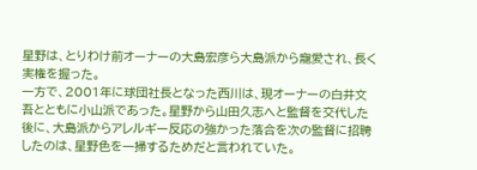星野は、とりわけ前オーナーの大島宏彦ら大島派から寵愛され、長く実権を握った。
一方で、2001年に球団社長となった西川は、現オーナーの白井文吾とともに小山派であった。星野から山田久志へと監督を交代した後に、大島派からアレルギー反応の強かった落合を次の監督に招聘したのは、星野色を一掃するためだと言われていた。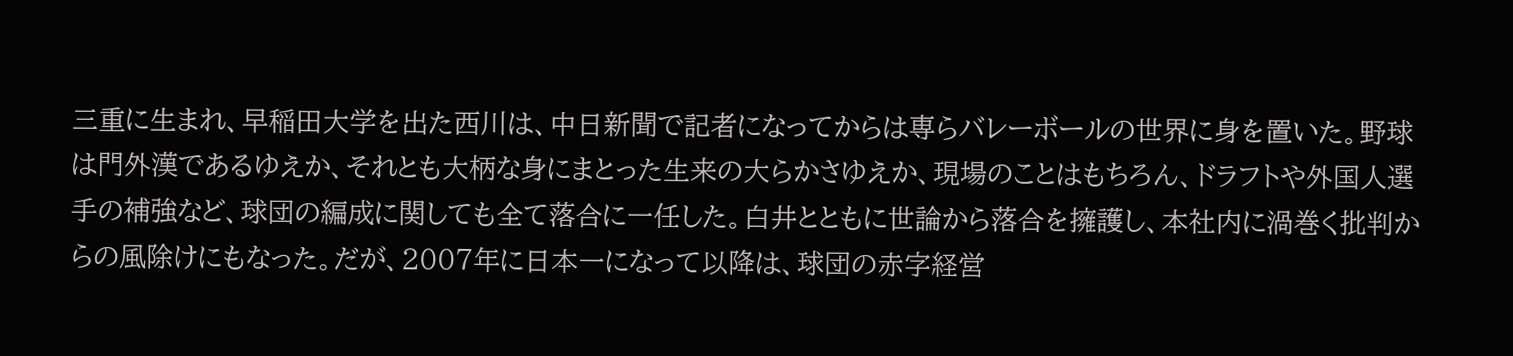三重に生まれ、早稲田大学を出た西川は、中日新聞で記者になってからは専らバレーボールの世界に身を置いた。野球は門外漢であるゆえか、それとも大柄な身にまとった生来の大らかさゆえか、現場のことはもちろん、ドラフトや外国人選手の補強など、球団の編成に関しても全て落合に一任した。白井とともに世論から落合を擁護し、本社内に渦巻く批判からの風除けにもなった。だが、2007年に日本一になって以降は、球団の赤字経営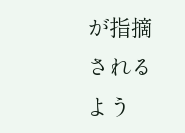が指摘されるよう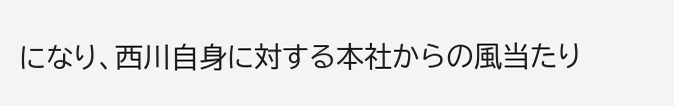になり、西川自身に対する本社からの風当たり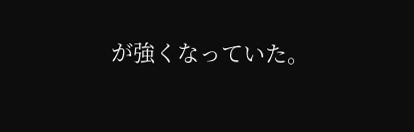が強くなっていた。